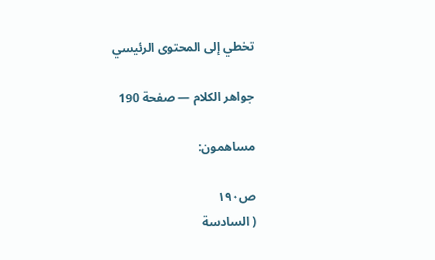تخطي إلى المحتوى الرئيسي

جواهر الكلام — صفحة 190

مساهمون:

ص١٩٠
( السادسة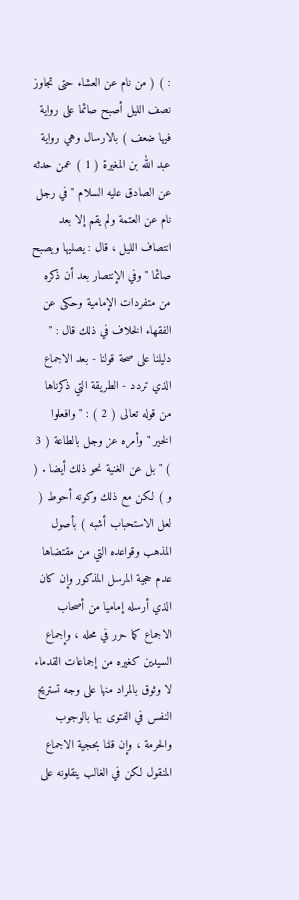: ) ( من نام عن العشاء حتى تجاوز نصف الليل أصبح صائما على رواية فيها ضعف ) بالارسال وهي رواية عبد الله بن المغيرة ( 1 ) عمن حدثه عن الصادق عليه السلام " في رجل نام عن العتمة ولم يقم إلا بعد انتصاف الليل ، قال : يصليها ويصبح صائما " وفي الإنتصار بعد أن ذكره من متفردات الإمامية وحكى عن الفقهاء الخلاف في ذلك قال : " دليلنا على صحة قولنا - بعد الاجماع الذي تردد - الطريقة التي ذكرناها من قوله تعالى ( 2 ) : " وافعلوا الخير " وأمره عز وجل بالطاعة ( 3 ) " بل عن الغنية نحو ذلك أيضا . ( و ) لكن مع ذلك وكونه أحوط ( لعل الاستحباب أشبه ) بأصول المذهب وقواعده التي من مقتضاها عدم حجية المرسل المذكور وإن كان الذي أرسله إماميا من أصحاب الاجماع كما حرر في محله ، وإجماع السيدين كغيره من إجماعات القدماء لا وثوق بالمراد منها على وجه تستريح النفس في الفتوى بها بالوجوب والحرمة ، وإن قلنا بحجية الاجماع المنقول لكن في الغالب ينقلونه على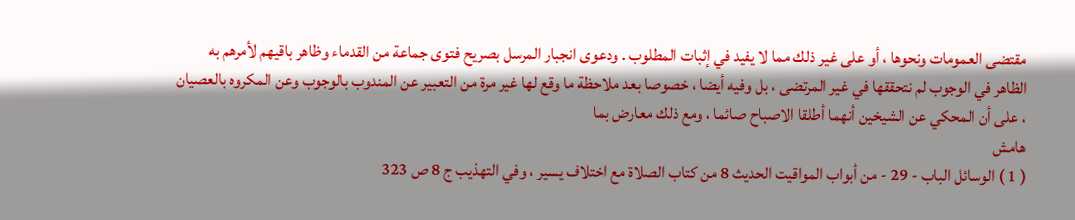مقتضى العمومات ونحوها ، أو على غير ذلك مما لا يفيد في إثبات المطلوب . ودعوى انجبار المرسل بصريح فتوى جماعة من القدماء وظاهر باقيهم لأمرهم به الظاهر في الوجوب لم نتحققها في غير المرتضى ، بل وفيه أيضا ، خصوصا بعد ملاحظة ما وقع لها غير مرة من التعبير عن المندوب بالوجوب وعن المكروه بالعصيان ، على أن المحكي عن الشيخين أنهما أطلقا الاصباح صائما ، ومع ذلك معارض بما
هامش
( 1 ) الوسائل الباب - 29 - من أبواب المواقيت الحديث 8 من كتاب الصلاة مع اختلاف يسير ، وفي التهذيب ج 8 ص 323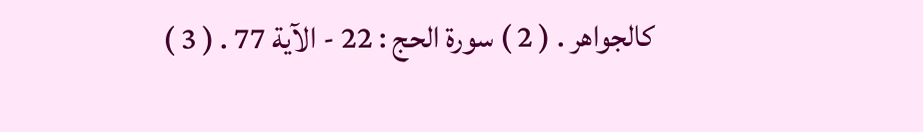كالجواهر . ( 2 ) سورة الحج : 22 - الآية 77 . ( 3 )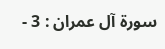سورة آل عمران : 3 -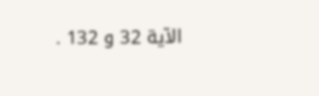الآية 32 و 132 .